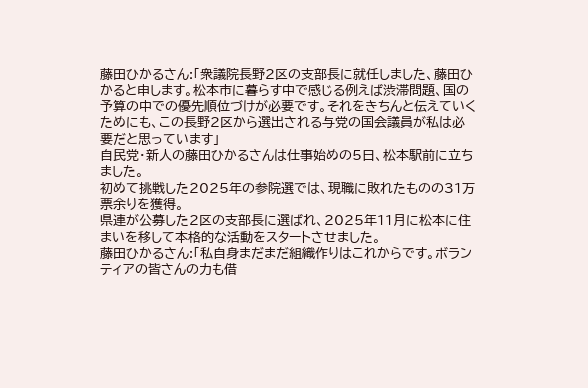藤田ひかるさん:「衆議院長野2区の支部長に就任しました、藤田ひかると申します。松本市に暮らす中で感じる例えば渋滞問題、国の予算の中での優先順位づけが必要です。それをきちんと伝えていくためにも、この長野2区から選出される与党の国会議員が私は必要だと思っています」
自民党・新人の藤田ひかるさんは仕事始めの5日、松本駅前に立ちました。
初めて挑戦した2025年の参院選では、現職に敗れたものの31万票余りを獲得。
県連が公募した2区の支部長に選ばれ、2025年11月に松本に住まいを移して本格的な活動をスタートさせました。
藤田ひかるさん:「私自身まだまだ組織作りはこれからです。ボランティアの皆さんの力も借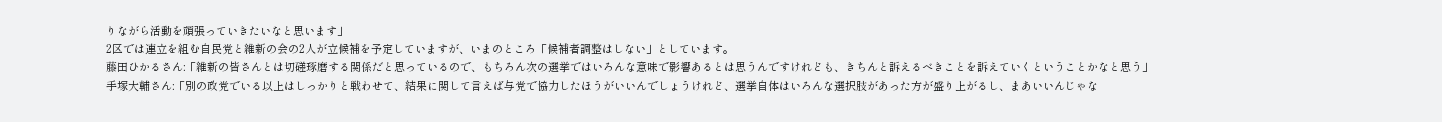りながら活動を頑張っていきたいなと思います」
2区では連立を組む自民党と維新の会の2人が立候補を予定していますが、いまのところ「候補者調整はしない」としています。
藤田ひかるさん:「維新の皆さんとは切磋琢磨する関係だと思っているので、もちろん次の選挙ではいろんな意味で影響あるとは思うんですけれども、きちんと訴えるべきことを訴えていくということかなと思う」
手塚大輔さん:「別の政党でいる以上はしっかりと戦わせて、結果に関して言えば与党で協力したほうがいいんでしょうけれど、選挙自体はいろんな選択肢があった方が盛り上がるし、まあいいんじゃな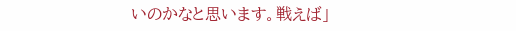いのかなと思います。戦えば」